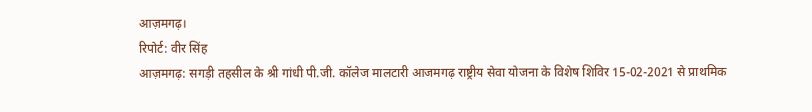आज़मगढ़।
रिपोर्ट: वीर सिंह
आज़मगढ़: सगड़ी तहसील के श्री गांधी पी.जी. कॉलेज मालटारी आजमगढ़ राष्ट्रीय सेवा योजना के विशेष शिविर 15-02-2021 से प्राथमिक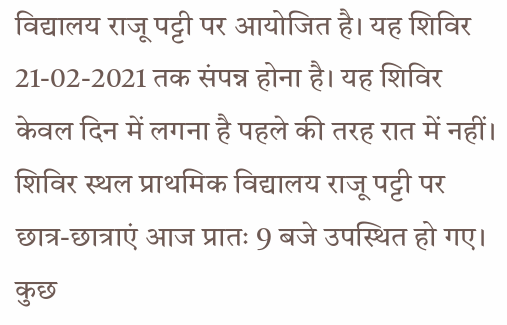विद्यालय राजू पट्टी पर आयोजित है। यह शिविर 21-02-2021 तक संपन्न होना है। यह शिविर केवल दिन में लगना है पहले की तरह रात में नहीं।
शिविर स्थल प्राथमिक विद्यालय राजू पट्टी पर छात्र-छात्राएं आज प्रातः 9 बजे उपस्थित हो गए।
कुछ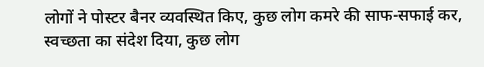लोगों ने पोस्टर बैनर व्यवस्थित किए, कुछ लोग कमरे की साफ-सफाई कर, स्वच्छता का संदेश दिया, कुछ लोग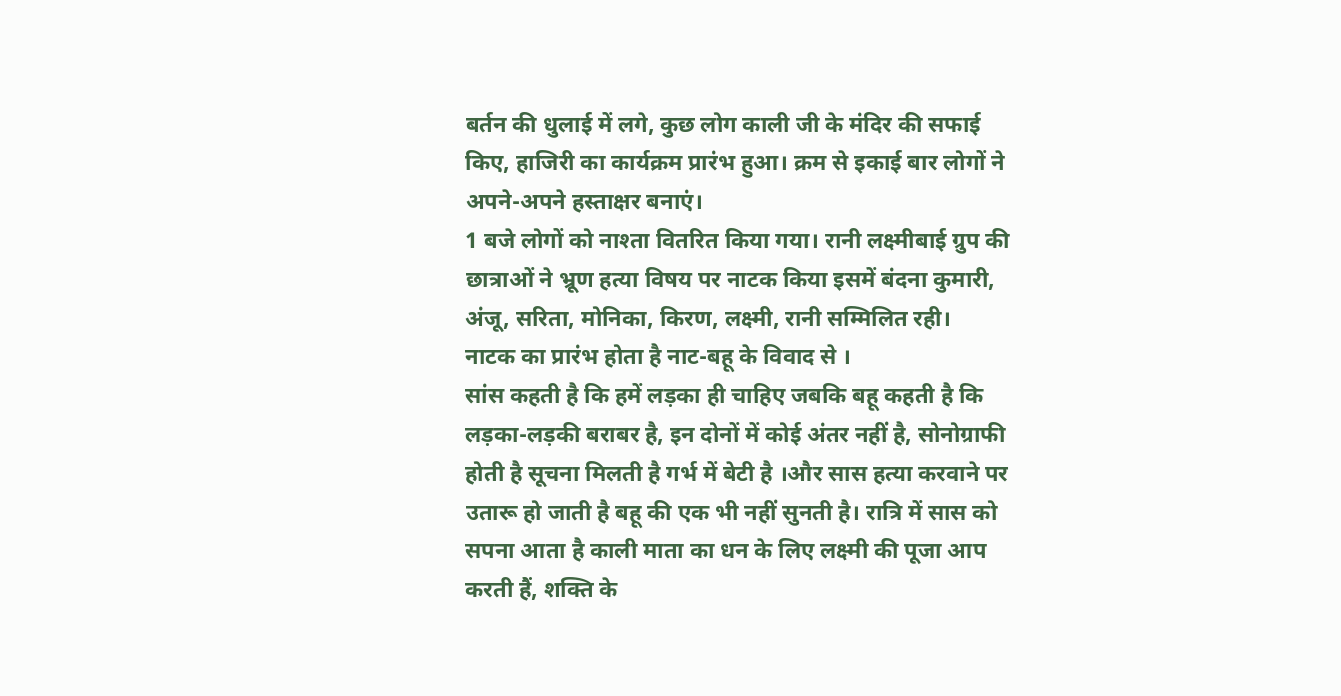बर्तन की धुलाई में लगे, कुछ लोग काली जी के मंदिर की सफाई किए, हाजिरी का कार्यक्रम प्रारंभ हुआ। क्रम से इकाई बार लोगों ने अपने-अपने हस्ताक्षर बनाएं।
1 बजे लोगों को नाश्ता वितरित किया गया। रानी लक्ष्मीबाई ग्रुप की छात्राओं ने भ्रूण हत्या विषय पर नाटक किया इसमें बंदना कुमारी, अंजू, सरिता, मोनिका, किरण, लक्ष्मी, रानी सम्मिलित रही।
नाटक का प्रारंभ होता है नाट-बहू के विवाद से ।
सांस कहती है कि हमें लड़का ही चाहिए जबकि बहू कहती है कि लड़का-लड़की बराबर है, इन दोनों में कोई अंतर नहीं है, सोनोग्राफी होती है सूचना मिलती है गर्भ में बेटी है ।और सास हत्या करवाने पर उतारू हो जाती है बहू की एक भी नहीं सुनती है। रात्रि में सास को सपना आता है काली माता का धन के लिए लक्ष्मी की पूजा आप करती हैं, शक्ति के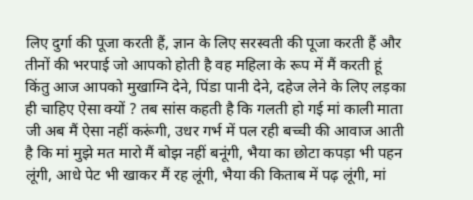लिए दुर्गा की पूजा करती हैं, ज्ञान के लिए सरस्वती की पूजा करती हैं और तीनों की भरपाई जो आपको होती है वह महिला के रूप में मैं करती हूं किंतु आज आपको मुखाग्नि देने, पिंडा पानी देने, दहेज लेने के लिए लड़का ही चाहिए ऐसा क्यों ? तब सांस कहती है कि गलती हो गई मां काली माता जी अब मैं ऐसा नहीं करूंगी, उधर गर्भ में पल रही बच्ची की आवाज आती है कि मां मुझे मत मारो मैं बोझ नहीं बनूंगी, भैया का छोटा कपड़ा भी पहन लूंगी, आधे पेट भी खाकर मैं रह लूंगी, भैया की किताब में पढ़ लूंगी, मां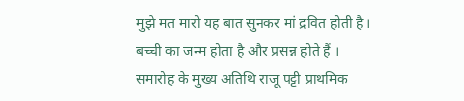मुझे मत मारो यह बात सुनकर मां द्रवित होती है।
बच्ची का जन्म होता है और प्रसन्न होते हैं ।
समारोह के मुख्य अतिथि राजू पट्टी प्राथमिक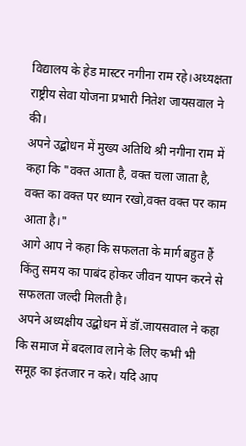विद्यालय के हेड मास्टर नगीना राम रहे।अध्यक्षता राष्ट्रीय सेवा योजना प्रभारी नितेश जायसवाल ने की।
अपने उद्बोधन में मुख्य अतिथि श्री नगीना राम में कहा कि "वक्त आता है, वक्त चला जाता है, वक्त का वक्त पर ध्यान रखो,वक्त वक्त पर काम आता है।"
आगे आप ने कहा कि सफलता के मार्ग बहुत हैं किंतु समय का पाबंद होकर जीवन यापन करने से सफलता जल्दी मिलती है।
अपने अध्यक्षीय उद्बोधन में डॉ.जायसवाल ने कहा कि समाज में बदलाव लाने के लिए कभी भी समूह का इंतजार न करे। यदि आप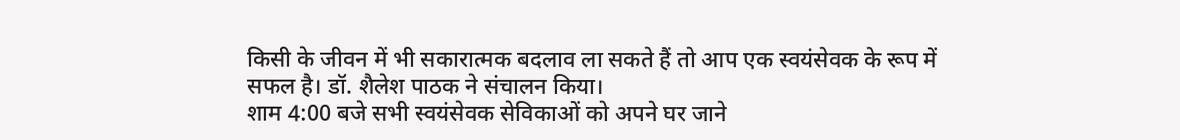किसी के जीवन में भी सकारात्मक बदलाव ला सकते हैं तो आप एक स्वयंसेवक के रूप में सफल है। डॉ. शैलेश पाठक ने संचालन किया।
शाम 4:00 बजे सभी स्वयंसेवक सेविकाओं को अपने घर जाने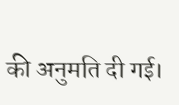की अनुमति दी गई।